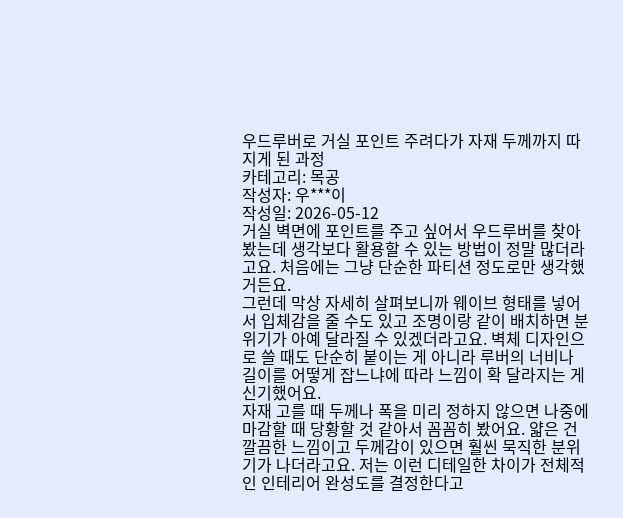우드루버로 거실 포인트 주려다가 자재 두께까지 따지게 된 과정
카테고리: 목공
작성자: 우***이
작성일: 2026-05-12
거실 벽면에 포인트를 주고 싶어서 우드루버를 찾아봤는데 생각보다 활용할 수 있는 방법이 정말 많더라고요. 처음에는 그냥 단순한 파티션 정도로만 생각했거든요.
그런데 막상 자세히 살펴보니까 웨이브 형태를 넣어서 입체감을 줄 수도 있고 조명이랑 같이 배치하면 분위기가 아예 달라질 수 있겠더라고요. 벽체 디자인으로 쓸 때도 단순히 붙이는 게 아니라 루버의 너비나 길이를 어떻게 잡느냐에 따라 느낌이 확 달라지는 게 신기했어요.
자재 고를 때 두께나 폭을 미리 정하지 않으면 나중에 마감할 때 당황할 것 같아서 꼼꼼히 봤어요. 얇은 건 깔끔한 느낌이고 두께감이 있으면 훨씬 묵직한 분위기가 나더라고요. 저는 이런 디테일한 차이가 전체적인 인테리어 완성도를 결정한다고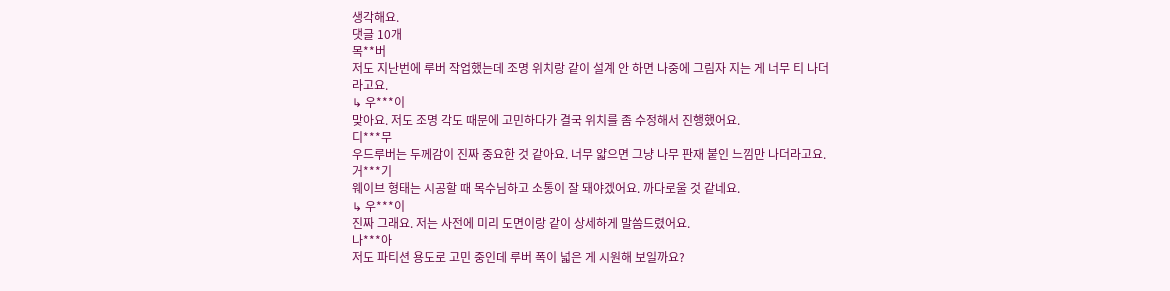생각해요.
댓글 10개
목**버
저도 지난번에 루버 작업했는데 조명 위치랑 같이 설계 안 하면 나중에 그림자 지는 게 너무 티 나더라고요.
↳ 우***이
맞아요. 저도 조명 각도 때문에 고민하다가 결국 위치를 좀 수정해서 진행했어요.
디***무
우드루버는 두께감이 진짜 중요한 것 같아요. 너무 얇으면 그냥 나무 판재 붙인 느낌만 나더라고요.
거***기
웨이브 형태는 시공할 때 목수님하고 소통이 잘 돼야겠어요. 까다로울 것 같네요.
↳ 우***이
진짜 그래요. 저는 사전에 미리 도면이랑 같이 상세하게 말씀드렸어요.
나***아
저도 파티션 용도로 고민 중인데 루버 폭이 넓은 게 시원해 보일까요?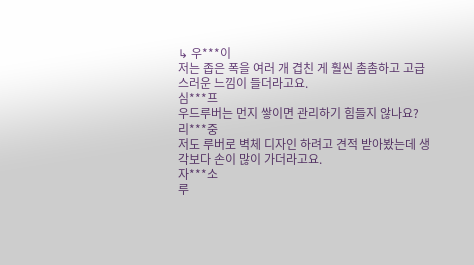↳ 우***이
저는 좁은 폭을 여러 개 겹친 게 훨씬 촘촘하고 고급스러운 느낌이 들더라고요.
심***프
우드루버는 먼지 쌓이면 관리하기 힘들지 않나요?
리***중
저도 루버로 벽체 디자인 하려고 견적 받아봤는데 생각보다 손이 많이 가더라고요.
자***소
루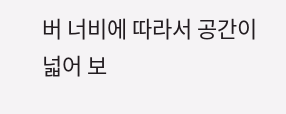버 너비에 따라서 공간이 넓어 보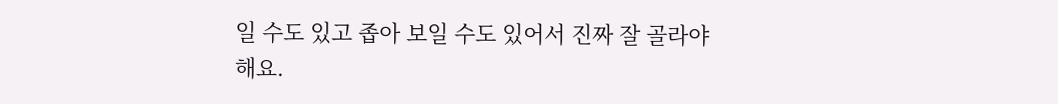일 수도 있고 좁아 보일 수도 있어서 진짜 잘 골라야 해요.